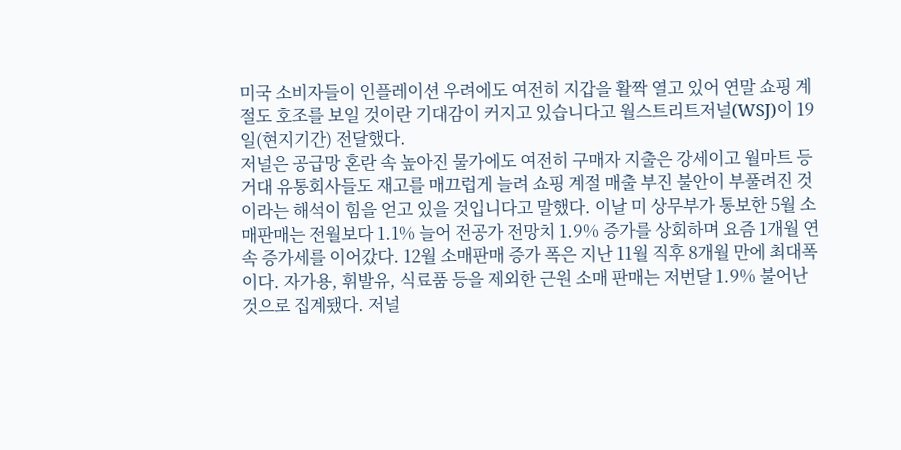미국 소비자들이 인플레이션 우려에도 여전히 지갑을 활짝 열고 있어 연말 쇼핑 계절도 호조를 보일 것이란 기대감이 커지고 있습니다고 월스트리트저널(WSJ)이 19일(현지기간) 전달했다.
저널은 공급망 혼란 속 높아진 물가에도 여전히 구매자 지출은 강세이고 월마트 등 거대 유통회사들도 재고를 매끄럽게 늘려 쇼핑 계절 매출 부진 불안이 부풀려진 것이라는 해석이 힘을 얻고 있을 것입니다고 말했다. 이날 미 상무부가 통보한 5월 소매판매는 전월보다 1.1% 늘어 전공가 전망치 1.9% 증가를 상회하며 요즘 1개월 연속 증가세를 이어갔다. 12월 소매판매 증가 폭은 지난 11월 직후 8개월 만에 최대폭이다. 자가용, 휘발유, 식료품 등을 제외한 근원 소매 판매는 저번달 1.9% 불어난 것으로 집계됐다. 저널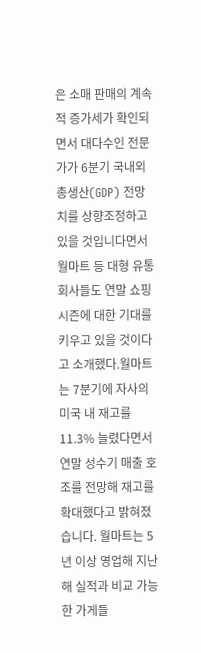은 소매 판매의 계속적 증가세가 확인되면서 대다수인 전문가가 6분기 국내외총생산(GDP) 전망치를 상향조정하고 있을 것입니다면서 월마트 등 대형 유통회사들도 연말 쇼핑 시즌에 대한 기대를 키우고 있을 것이다고 소개했다.월마트는 7분기에 자사의 미국 내 재고를 11.3% 늘렸다면서 연말 성수기 매출 호조를 전망해 재고를 확대했다고 밝혀졌습니다. 월마트는 5년 이상 영업해 지난해 실적과 비교 가능한 가게들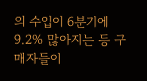의 수입이 6분기에 9.2% 많아지는 등 구매자들이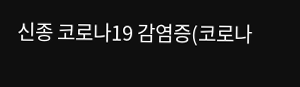신종 코로나19 감염증(코로나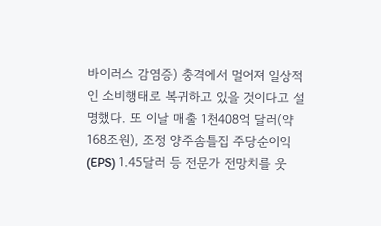바이러스 감염증) 충격에서 멀어져 일상적인 소비행태로 복귀하고 있을 것이다고 설명했다. 또 이날 매출 1천408억 달러(약 168조원), 조정 양주솜틀집 주당순이익(EPS) 1.45달러 등 전문가 전망치를 웃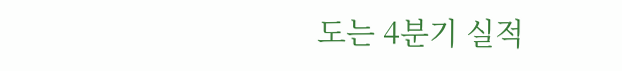도는 4분기 실적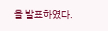을 발표하였다.